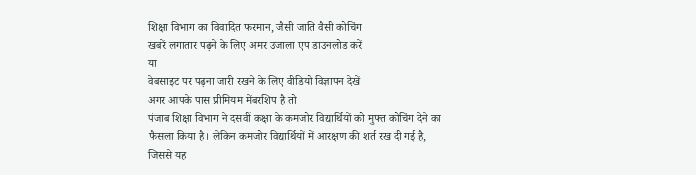शिक्षा विभाग का विवादित फरमान, जैसी जाति वैसी कोचिंग
खबरें लगातार पढ़ने के लिए अमर उजाला एप डाउनलोड करें
या
वेबसाइट पर पढ़ना जारी रखने के लिए वीडियो विज्ञापन देखें
अगर आपके पास प्रीमियम मेंबरशिप है तो
पंजाब शिक्षा विभाग ने दसवीं कक्षा के कमजोर विद्यार्थियों को मुफ्त कोचिंग देने का फैसला किया है। लेकिन कमजोर विद्यार्थियों में आरक्षण की शर्त रख दी गई है, जिससे यह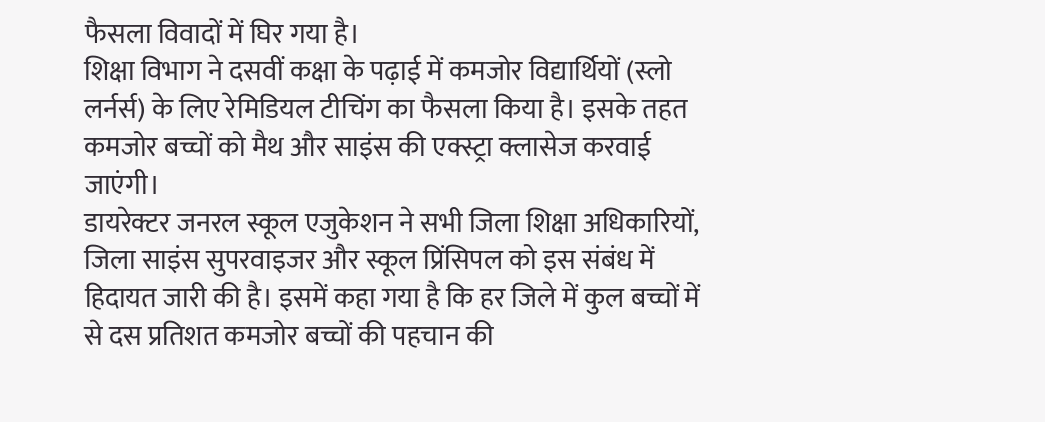फैसला विवादों में घिर गया है।
शिक्षा विभाग ने दसवीं कक्षा के पढ़ाई में कमजोर विद्यार्थियों (स्लो लर्नर्स) के लिए रेमिडियल टीचिंग का फैसला किया है। इसके तहत कमजोर बच्चों को मैथ और साइंस की एक्स्ट्रा क्लासेज करवाई जाएंगी।
डायरेक्टर जनरल स्कूल एजुकेशन ने सभी जिला शिक्षा अधिकारियों, जिला साइंस सुपरवाइजर और स्कूल प्रिंसिपल को इस संबंध में हिदायत जारी की है। इसमें कहा गया है कि हर जिले में कुल बच्चों में से दस प्रतिशत कमजोर बच्चों की पहचान की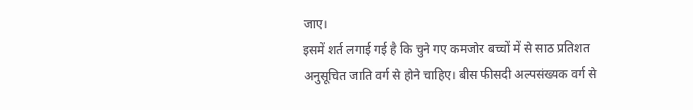जाए।
इसमें शर्त लगाई गई है कि चुने गए कमजोर बच्चों में से साठ प्रतिशत अनुसूचित जाति वर्ग से होने चाहिए। बीस फीसदी अल्पसंख्यक वर्ग से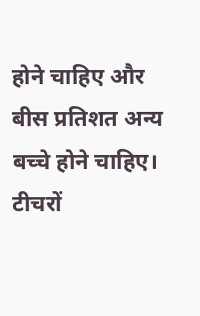होने चाहिए और बीस प्रतिशत अन्य बच्चे होने चाहिए।
टीचरों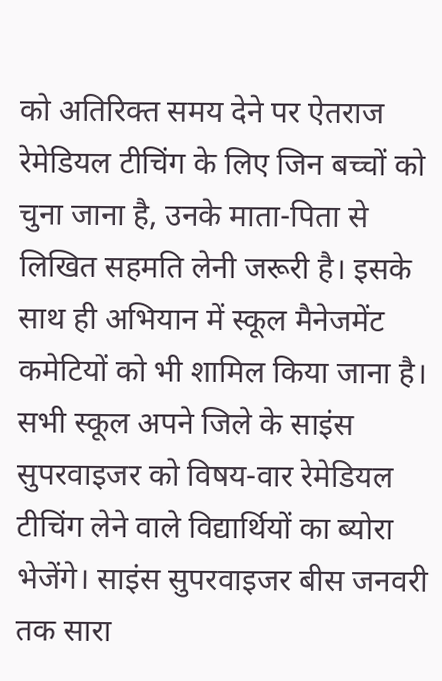को अतिरिक्त समय देने पर ऐतराज
रेमेडियल टीचिंग के लिए जिन बच्चों को चुना जाना है, उनके माता-पिता से लिखित सहमति लेनी जरूरी है। इसके साथ ही अभियान में स्कूल मैनेजमेंट कमेटियों को भी शामिल किया जाना है।
सभी स्कूल अपने जिले के साइंस सुपरवाइजर को विषय-वार रेमेडियल टीचिंग लेने वाले विद्यार्थियों का ब्योरा भेजेंगे। साइंस सुपरवाइजर बीस जनवरी तक सारा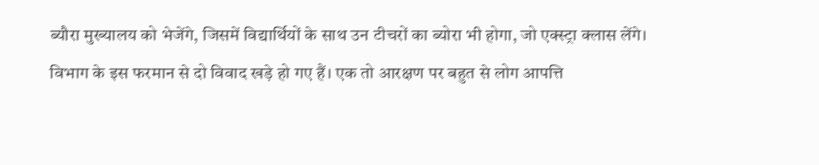ब्यौरा मुख्यालय को भेजेंगे, जिसमें विद्यार्थियों के साथ उन टीचरों का ब्योरा भी होगा, जो एक्स्ट्रा क्लास लेंगे।
विभाग के इस फरमान से दो विवाद खड़े हो गए हैं। एक तो आरक्षण पर बहुत से लोग आपत्ति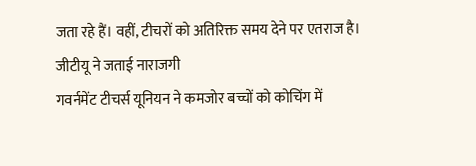जता रहे हैं। वहीं, टीचरों को अतिरिक्त समय देने पर एतराज है।
जीटीयू ने जताई नाराजगी
गवर्नमेंट टीचर्स यूनियन ने कमजोर बच्चों को कोचिंग में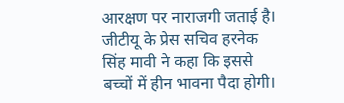आरक्षण पर नाराजगी जताई है। जीटीयू के प्रेस सचिव हरनेक सिंह मावी ने कहा कि इससे बच्चों में हीन भावना पैदा होगी।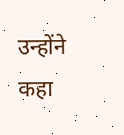उन्होंने कहा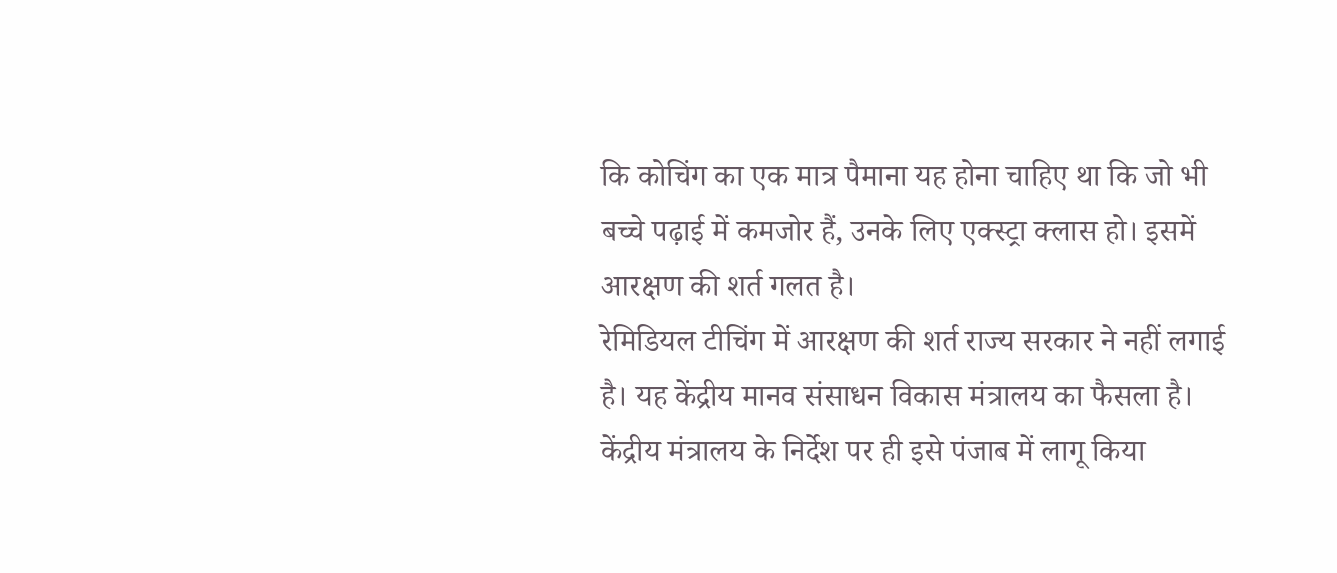कि कोचिंग का एक मात्र पैमाना यह होना चाहिए था कि जो भी बच्चे पढ़ाई में कमजोर हैं, उनके लिए एक्स्ट्रा क्लास हो। इसमें आरक्षण की शर्त गलत है।
रेमिडियल टीचिंग में आरक्षण की शर्त राज्य सरकार ने नहीं लगाई है। यह केंद्रीय मानव संसाधन विकास मंत्रालय का फैसला है। केंद्रीय मंत्रालय के निर्देश पर ही इसे पंजाब में लागू किया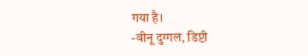गया है।
-वीनू दुग्गल, डिप्टी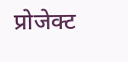प्रोजेक्ट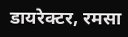डायरेक्टर, रमसा